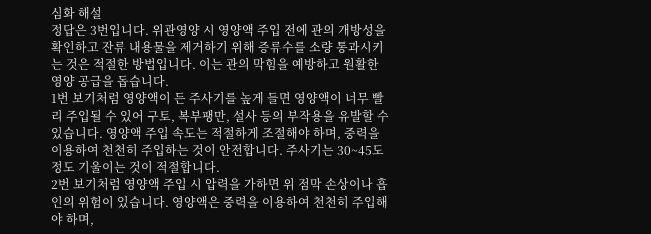심화 해설
정답은 3번입니다. 위관영양 시 영양액 주입 전에 관의 개방성을 확인하고 잔류 내용물을 제거하기 위해 증류수를 소량 통과시키는 것은 적절한 방법입니다. 이는 관의 막힘을 예방하고 원활한 영양 공급을 돕습니다.
1번 보기처럼 영양액이 든 주사기를 높게 들면 영양액이 너무 빨리 주입될 수 있어 구토, 복부팽만, 설사 등의 부작용을 유발할 수 있습니다. 영양액 주입 속도는 적절하게 조절해야 하며, 중력을 이용하여 천천히 주입하는 것이 안전합니다. 주사기는 30~45도 정도 기울이는 것이 적절합니다.
2번 보기처럼 영양액 주입 시 압력을 가하면 위 점막 손상이나 흡인의 위험이 있습니다. 영양액은 중력을 이용하여 천천히 주입해야 하며,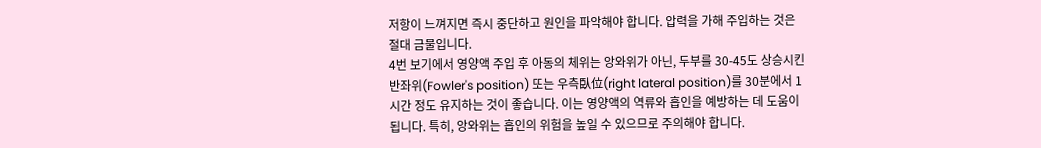저항이 느껴지면 즉시 중단하고 원인을 파악해야 합니다. 압력을 가해 주입하는 것은 절대 금물입니다.
4번 보기에서 영양액 주입 후 아동의 체위는 앙와위가 아닌, 두부를 30-45도 상승시킨 반좌위(Fowler's position) 또는 우측臥位(right lateral position)를 30분에서 1시간 정도 유지하는 것이 좋습니다. 이는 영양액의 역류와 흡인을 예방하는 데 도움이 됩니다. 특히, 앙와위는 흡인의 위험을 높일 수 있으므로 주의해야 합니다.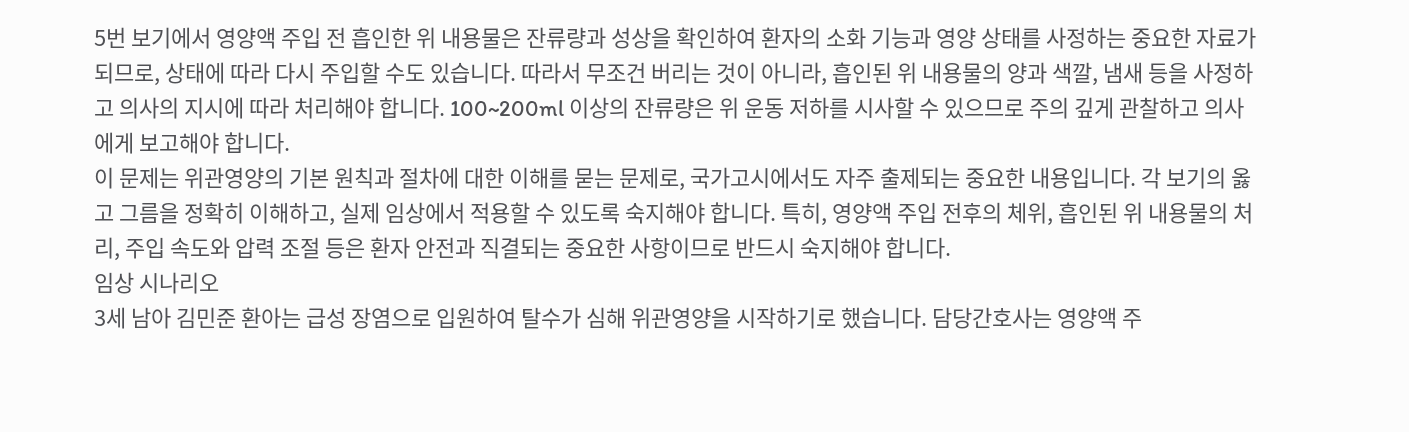5번 보기에서 영양액 주입 전 흡인한 위 내용물은 잔류량과 성상을 확인하여 환자의 소화 기능과 영양 상태를 사정하는 중요한 자료가 되므로, 상태에 따라 다시 주입할 수도 있습니다. 따라서 무조건 버리는 것이 아니라, 흡인된 위 내용물의 양과 색깔, 냄새 등을 사정하고 의사의 지시에 따라 처리해야 합니다. 100~200ml 이상의 잔류량은 위 운동 저하를 시사할 수 있으므로 주의 깊게 관찰하고 의사에게 보고해야 합니다.
이 문제는 위관영양의 기본 원칙과 절차에 대한 이해를 묻는 문제로, 국가고시에서도 자주 출제되는 중요한 내용입니다. 각 보기의 옳고 그름을 정확히 이해하고, 실제 임상에서 적용할 수 있도록 숙지해야 합니다. 특히, 영양액 주입 전후의 체위, 흡인된 위 내용물의 처리, 주입 속도와 압력 조절 등은 환자 안전과 직결되는 중요한 사항이므로 반드시 숙지해야 합니다.
임상 시나리오
3세 남아 김민준 환아는 급성 장염으로 입원하여 탈수가 심해 위관영양을 시작하기로 했습니다. 담당간호사는 영양액 주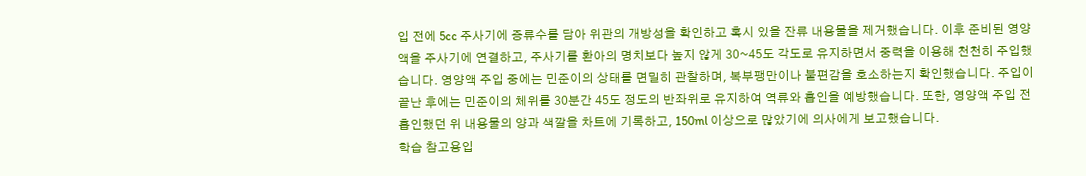입 전에 5cc 주사기에 증류수를 담아 위관의 개방성을 확인하고 혹시 있을 잔류 내용물을 제거했습니다. 이후 준비된 영양액을 주사기에 연결하고, 주사기를 환아의 명치보다 높지 않게 30~45도 각도로 유지하면서 중력을 이용해 천천히 주입했습니다. 영양액 주입 중에는 민준이의 상태를 면밀히 관찰하며, 복부팽만이나 불편감을 호소하는지 확인했습니다. 주입이 끝난 후에는 민준이의 체위를 30분간 45도 정도의 반좌위로 유지하여 역류와 흡인을 예방했습니다. 또한, 영양액 주입 전 흡인했던 위 내용물의 양과 색깔을 차트에 기록하고, 150ml 이상으로 많았기에 의사에게 보고했습니다.
학습 참고용입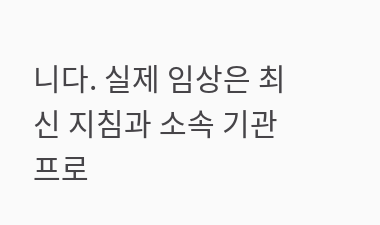니다. 실제 임상은 최신 지침과 소속 기관 프로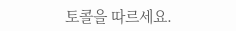토콜을 따르세요.